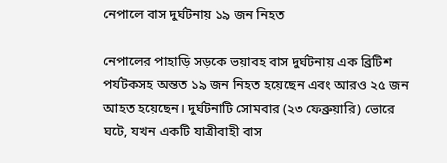নেপালে বাস দুর্ঘটনায় ১৯ জন নিহত

নেপালের পাহাড়ি সড়কে ভয়াবহ বাস দুর্ঘটনায় এক ব্রিটিশ পর্যটকসহ অন্তত ১৯ জন নিহত হয়েছেন এবং আরও ২৫ জন আহত হয়েছেন। দুর্ঘটনাটি সোমবার (২৩ ফেব্রুয়ারি) ভোরে ঘটে, যখন একটি যাত্রীবাহী বাস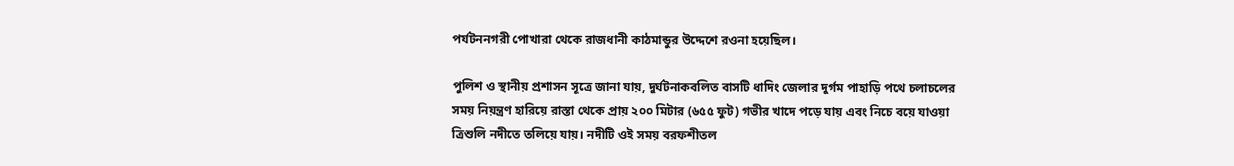পর্যটননগরী পোখারা থেকে রাজধানী কাঠমান্ডুর উদ্দেশে রওনা হয়েছিল।

পুলিশ ও স্থানীয় প্রশাসন সূত্রে জানা যায়, দুর্ঘটনাকবলিত বাসটি ধাদিং জেলার দুর্গম পাহাড়ি পথে চলাচলের সময় নিয়ন্ত্রণ হারিয়ে রাস্তা থেকে প্রায় ২০০ মিটার (৬৫৫ ফুট) গভীর খাদে পড়ে যায় এবং নিচে বয়ে যাওয়া ত্রিশুলি নদীতে তলিয়ে যায়। নদীটি ওই সময় বরফশীতল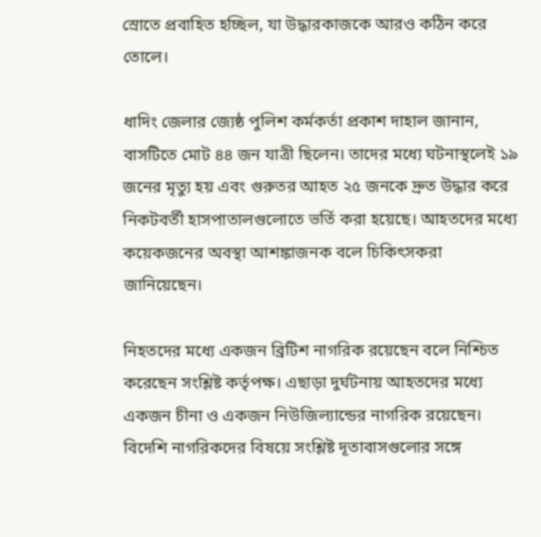স্রোতে প্রবাহিত হচ্ছিল, যা উদ্ধারকাজকে আরও কঠিন করে তোলে।

ধাদিং জেলার জ্যেষ্ঠ পুলিশ কর্মকর্তা প্রকাশ দাহাল জানান, বাসটিতে মোট ৪৪ জন যাত্রী ছিলেন। তাদের মধ্যে ঘটনাস্থলেই ১৯ জনের মৃত্যু হয় এবং গুরুতর আহত ২৫ জনকে দ্রুত উদ্ধার করে নিকটবর্তী হাসপাতালগুলোতে ভর্তি করা হয়েছে। আহতদের মধ্যে কয়েকজনের অবস্থা আশঙ্কাজনক বলে চিকিৎসকরা জানিয়েছেন।

নিহতদের মধ্যে একজন ব্রিটিশ নাগরিক রয়েছেন বলে নিশ্চিত করেছেন সংশ্লিষ্ট কর্তৃপক্ষ। এছাড়া দুর্ঘটনায় আহতদের মধ্যে একজন চীনা ও একজন নিউজিল্যান্ডের নাগরিক রয়েছেন। বিদেশি নাগরিকদের বিষয়ে সংশ্লিষ্ট দূতাবাসগুলোর সঙ্গে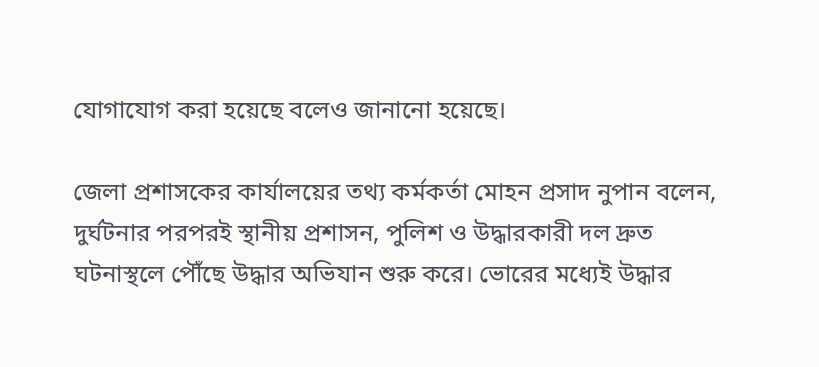যোগাযোগ করা হয়েছে বলেও জানানো হয়েছে।

জেলা প্রশাসকের কার্যালয়ের তথ্য কর্মকর্তা মোহন প্রসাদ নুপান বলেন, দুর্ঘটনার পরপরই স্থানীয় প্রশাসন, পুলিশ ও উদ্ধারকারী দল দ্রুত ঘটনাস্থলে পৌঁছে উদ্ধার অভিযান শুরু করে। ভোরের মধ্যেই উদ্ধার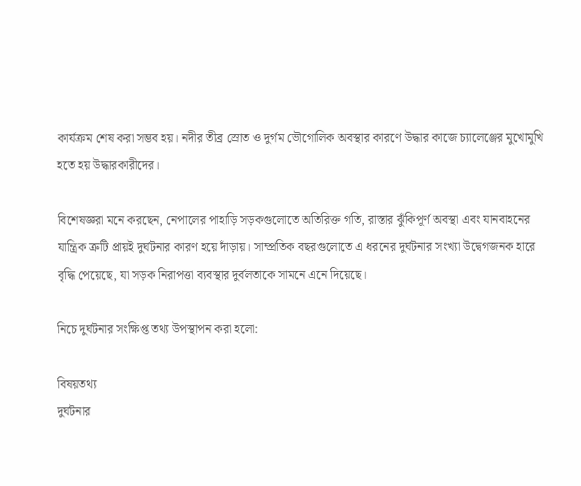কার্যক্রম শেষ করা সম্ভব হয়। নদীর তীব্র স্রোত ও দুর্গম ভৌগোলিক অবস্থার কারণে উদ্ধার কাজে চ্যালেঞ্জের মুখোমুখি হতে হয় উদ্ধারকারীদের।

বিশেষজ্ঞরা মনে করছেন, নেপালের পাহাড়ি সড়কগুলোতে অতিরিক্ত গতি, রাস্তার ঝুঁকিপূর্ণ অবস্থা এবং যানবাহনের যান্ত্রিক ত্রুটি প্রায়ই দুর্ঘটনার কারণ হয়ে দাঁড়ায়। সাম্প্রতিক বছরগুলোতে এ ধরনের দুর্ঘটনার সংখ্যা উদ্বেগজনক হারে বৃদ্ধি পেয়েছে, যা সড়ক নিরাপত্তা ব্যবস্থার দুর্বলতাকে সামনে এনে দিয়েছে।

নিচে দুর্ঘটনার সংক্ষিপ্ত তথ্য উপস্থাপন করা হলো:

বিষয়তথ্য
দুর্ঘটনার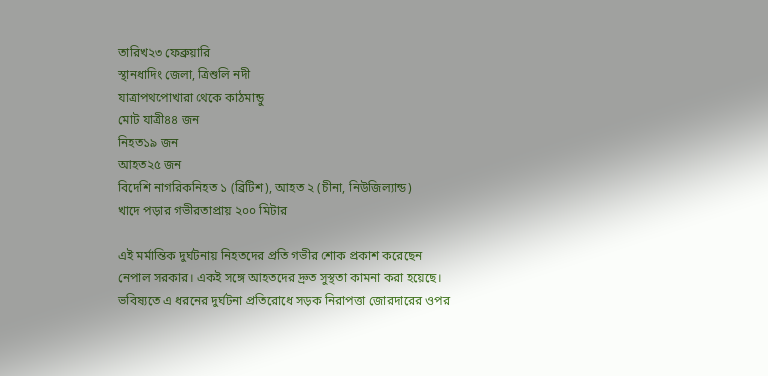তারিখ২৩ ফেব্রুয়ারি
স্থানধাদিং জেলা, ত্রিশুলি নদী
যাত্রাপথপোখারা থেকে কাঠমান্ডু
মোট যাত্রী৪৪ জন
নিহত১৯ জন
আহত২৫ জন
বিদেশি নাগরিকনিহত ১ (ব্রিটিশ), আহত ২ (চীনা, নিউজিল্যান্ড)
খাদে পড়ার গভীরতাপ্রায় ২০০ মিটার

এই মর্মান্তিক দুর্ঘটনায় নিহতদের প্রতি গভীর শোক প্রকাশ করেছেন নেপাল সরকার। একই সঙ্গে আহতদের দ্রুত সুস্থতা কামনা করা হয়েছে। ভবিষ্যতে এ ধরনের দুর্ঘটনা প্রতিরোধে সড়ক নিরাপত্তা জোরদারের ওপর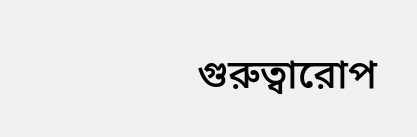গুরুত্বারোপ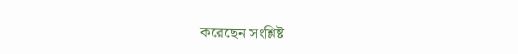করেছেন সংশ্লিষ্ট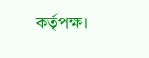কর্তৃপক্ষ।